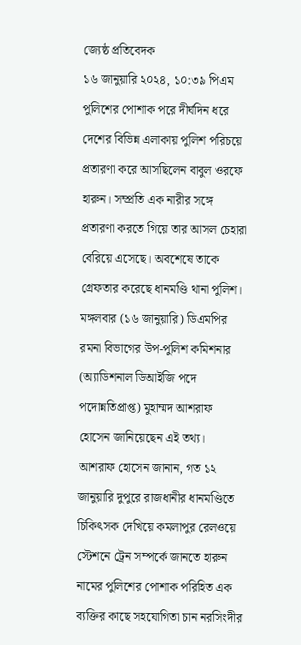জ্যেষ্ঠ প্রতিবেদক
১৬ জানুয়ারি ২০২৪, ১০:৩৯ পিএম
পুলিশের পোশাক পরে দীর্ঘদিন ধরে দেশের বিভিন্ন এলাকায় পুলিশ পরিচয়ে প্রতারণা করে আসছিলেন বাবুল ওরফে হারুন। সম্প্রতি এক নারীর সঙ্গে প্রতারণা করতে গিয়ে তার আসল চেহারা বেরিয়ে এসেছে। অবশেষে তাকে গ্রেফতার করেছে ধানমণ্ডি থানা পুলিশ।
মঙ্গলবার (১৬ জানুয়ারি) ডিএমপির রমনা বিভাগের উপ-পুলিশ কমিশনার (অ্যাডিশনাল ডিআইজি পদে পদোন্নতিপ্রাপ্ত) মুহাম্মদ আশরাফ হোসেন জানিয়েছেন এই তথ্য।
আশরাফ হোসেন জানান, গত ১২ জানুয়ারি দুপুরে রাজধানীর ধানমণ্ডিতে চিকিৎসক দেখিয়ে কমলাপুর রেলওয়ে স্টেশনে ট্রেন সম্পর্কে জানতে হারুন নামের পুলিশের পোশাক পরিহিত এক ব্যক্তির কাছে সহযোগিতা চান নরসিংদীর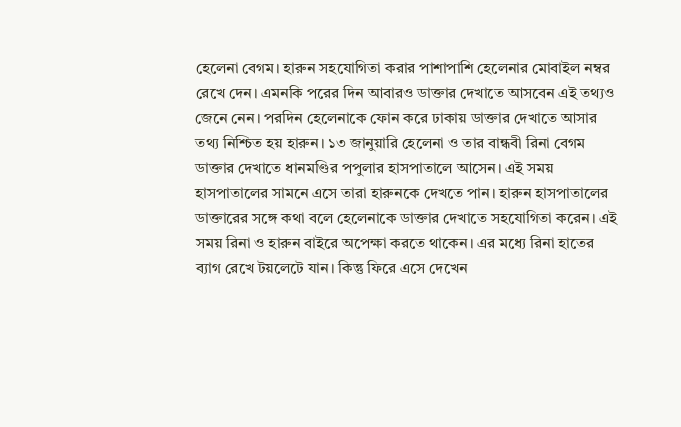হেলেনা বেগম। হারুন সহযোগিতা করার পাশাপাশি হেলেনার মোবাইল নম্বর রেখে দেন। এমনকি পরের দিন আবারও ডাক্তার দেখাতে আসবেন এই তথ্যও জেনে নেন। পরদিন হেলেনাকে ফোন করে ঢাকায় ডাক্তার দেখাতে আসার তথ্য নিশ্চিত হয় হারুন। ১৩ জানুয়ারি হেলেনা ও তার বান্ধবী রিনা বেগম ডাক্তার দেখাতে ধানমণ্ডির পপুলার হাসপাতালে আসেন। এই সময় হাসপাতালের সামনে এসে তারা হারুনকে দেখতে পান। হারুন হাসপাতালের ডাক্তারের সঙ্গে কথা বলে হেলেনাকে ডাক্তার দেখাতে সহযোগিতা করেন। এই সময় রিনা ও হারুন বাইরে অপেক্ষা করতে থাকেন। এর মধ্যে রিনা হাতের ব্যাগ রেখে টয়লেটে যান। কিন্তু ফিরে এসে দেখেন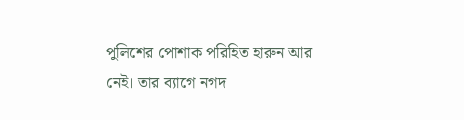পুলিশের পোশাক পরিহিত হারুন আর নেই। তার ব্যাগে নগদ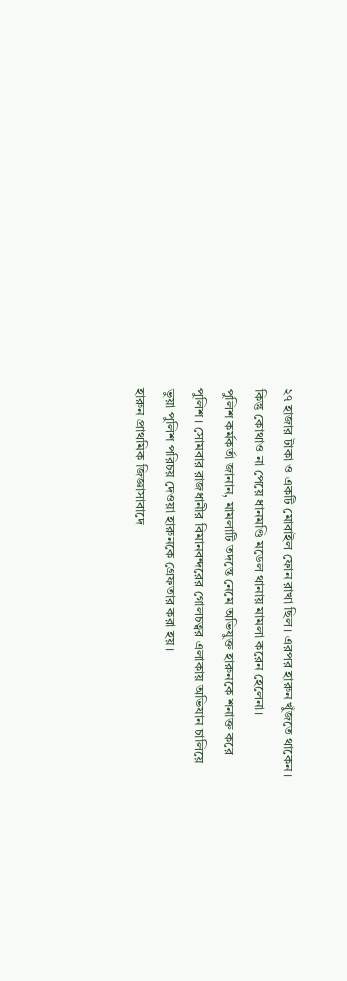২৭ হাজার টাকা ও একটি মোবাইল ফোন রাখা ছিল। এরপর হারুন খুঁজতে থাকেন। কিন্তু কোথাও না পেয়ে ধানমণ্ডি মডেল থানায় মামলা করেন হেলেনা।
পুলিশ কর্মকর্তা জানান, মামলাটি তদন্তে নেমে অভিযুক্ত হারুনকে শনাক্ত করে পুলিশ। সোমবার রাজধানীর বিমানবন্দরের গোলচত্বর এলাকায় অভিযান চালিয়ে ভুয়া পুলিশ পরিচয় দেওয়া হারুনকে গ্রেফতার করা হয়।
হারুন প্রাথমিক জিজ্ঞাসাবাদে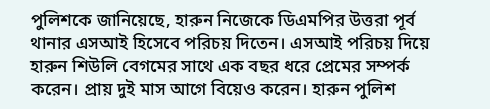পুলিশকে জানিয়েছে, হারুন নিজেকে ডিএমপির উত্তরা পূর্ব থানার এসআই হিসেবে পরিচয় দিতেন। এসআই পরিচয় দিয়ে হারুন শিউলি বেগমের সাথে এক বছর ধরে প্রেমের সম্পর্ক করেন। প্রায় দুই মাস আগে বিয়েও করেন। হারুন পুলিশ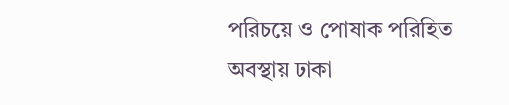পরিচয়ে ও পোষাক পরিহিত অবস্থায় ঢাকা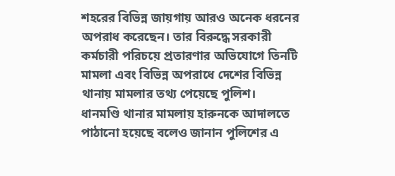শহরের বিভিন্ন জায়গায় আরও অনেক ধরনের অপরাধ করেছেন। তার বিরুদ্ধে সরকারী কর্মচারী পরিচয়ে প্রতারণার অভিযোগে তিনটি মামলা এবং বিভিন্ন অপরাধে দেশের বিভিন্ন থানায় মামলার তথ্য পেয়েছে পুলিশ।
ধানমণ্ডি থানার মামলায় হারুনকে আদালতে পাঠানো হয়েছে বলেও জানান পুলিশের এ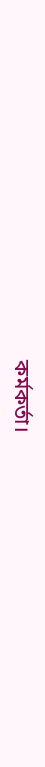কর্মকর্তা।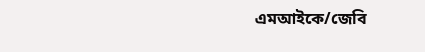এমআইকে/জেবি